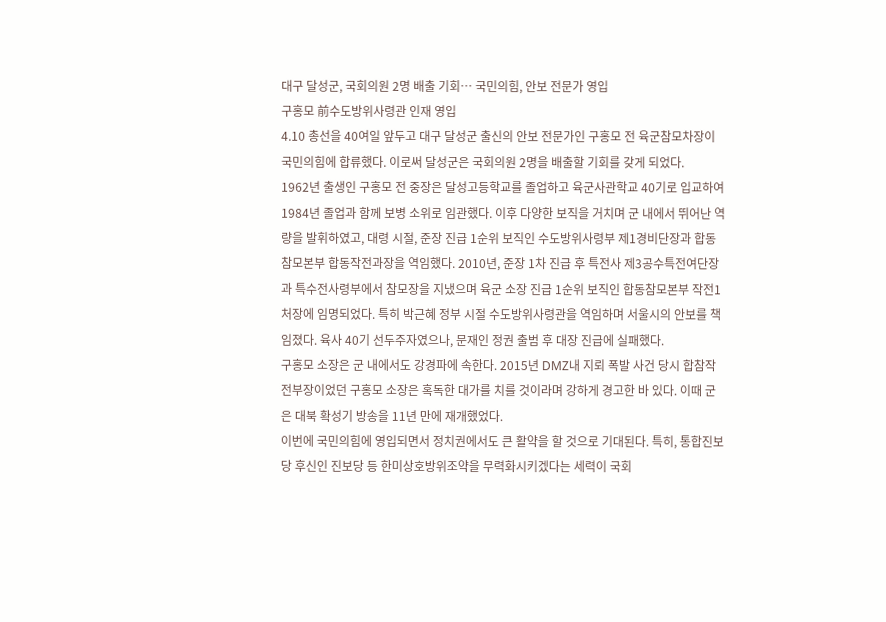대구 달성군, 국회의원 2명 배출 기회… 국민의힘, 안보 전문가 영입
구홍모 前수도방위사령관 인재 영입
4.10 총선을 40여일 앞두고 대구 달성군 출신의 안보 전문가인 구홍모 전 육군참모차장이 국민의힘에 합류했다. 이로써 달성군은 국회의원 2명을 배출할 기회를 갖게 되었다.
1962년 출생인 구홍모 전 중장은 달성고등학교를 졸업하고 육군사관학교 40기로 입교하여 1984년 졸업과 함께 보병 소위로 임관했다. 이후 다양한 보직을 거치며 군 내에서 뛰어난 역량을 발휘하였고, 대령 시절, 준장 진급 1순위 보직인 수도방위사령부 제1경비단장과 합동참모본부 합동작전과장을 역임했다. 2010년, 준장 1차 진급 후 특전사 제3공수특전여단장과 특수전사령부에서 참모장을 지냈으며 육군 소장 진급 1순위 보직인 합동참모본부 작전1처장에 임명되었다. 특히 박근혜 정부 시절 수도방위사령관을 역임하며 서울시의 안보를 책임졌다. 육사 40기 선두주자였으나, 문재인 정권 출범 후 대장 진급에 실패했다.
구홍모 소장은 군 내에서도 강경파에 속한다. 2015년 DMZ내 지뢰 폭발 사건 당시 합참작전부장이었던 구홍모 소장은 혹독한 대가를 치를 것이라며 강하게 경고한 바 있다. 이때 군은 대북 확성기 방송을 11년 만에 재개했었다.
이번에 국민의힘에 영입되면서 정치권에서도 큰 활약을 할 것으로 기대된다. 특히, 통합진보당 후신인 진보당 등 한미상호방위조약을 무력화시키겠다는 세력이 국회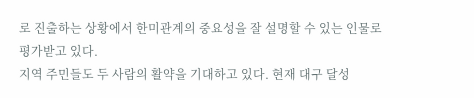로 진출하는 상황에서 한미관계의 중요성을 잘 설명할 수 있는 인물로 평가받고 있다.
지역 주민들도 두 사람의 활약을 기대하고 있다. 현재 대구 달성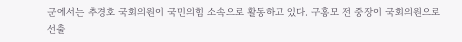군에서는 추경호 국회의원이 국민의힘 소속으로 활동하고 있다. 구홍모 전 중장이 국회의원으로 선출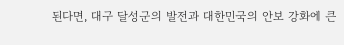된다면, 대구 달성군의 발전과 대한민국의 안보 강화에 큰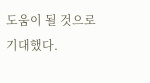도움이 될 것으로 기대했다.